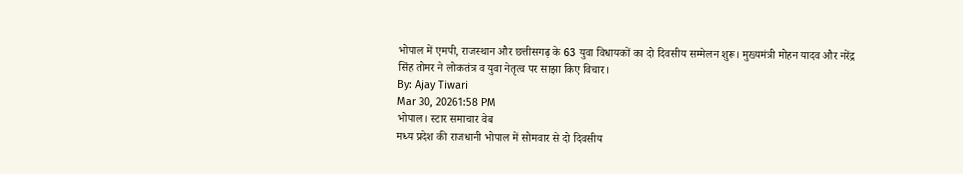भोपाल में एमपी, राजस्थान और छत्तीसगढ़ के 63 युवा विधायकों का दो दिवसीय सम्मेलन शुरू। मुख्यमंत्री मोहन यादव और नरेंद्र सिंह तोमर ने लोकतंत्र व युवा नेतृत्व पर साझा किए विचार।
By: Ajay Tiwari
Mar 30, 20261:58 PM
भोपाल। स्टार समाचार वेब
मध्य प्रदेश की राजधानी भोपाल में सोमवार से दो दिवसीय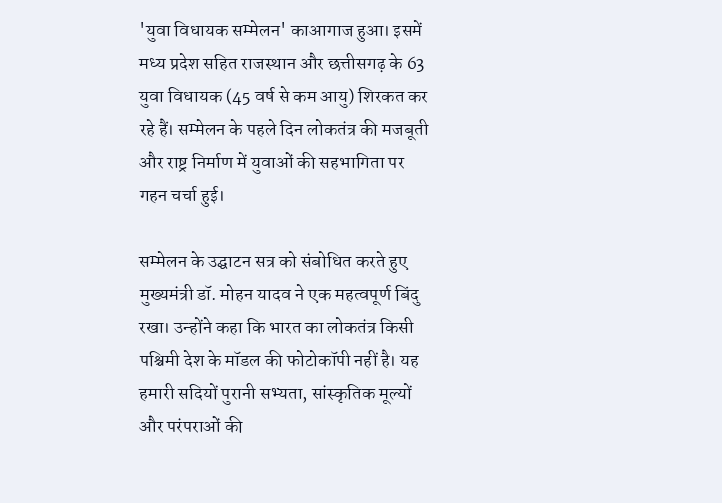'युवा विधायक सम्मेलन' काआगाज हुआ। इसमें मध्य प्रदेश सहित राजस्थान और छत्तीसगढ़ के 63 युवा विधायक (45 वर्ष से कम आयु) शिरकत कर रहे हैं। सम्मेलन के पहले दिन लोकतंत्र की मजबूती और राष्ट्र निर्माण में युवाओं की सहभागिता पर गहन चर्चा हुई।

सम्मेलन के उद्घाटन सत्र को संबोधित करते हुए मुख्यमंत्री डॉ. मोहन यादव ने एक महत्वपूर्ण बिंदु रखा। उन्होंने कहा कि भारत का लोकतंत्र किसी पश्चिमी देश के मॉडल की फोटोकॉपी नहीं है। यह हमारी सदियों पुरानी सभ्यता, सांस्कृतिक मूल्यों और परंपराओं की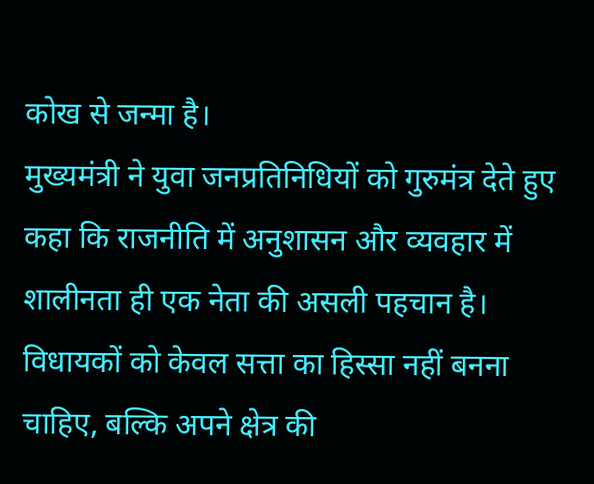कोख से जन्मा है।
मुख्यमंत्री ने युवा जनप्रतिनिधियों को गुरुमंत्र देते हुए कहा कि राजनीति में अनुशासन और व्यवहार में शालीनता ही एक नेता की असली पहचान है। विधायकों को केवल सत्ता का हिस्सा नहीं बनना चाहिए, बल्कि अपने क्षेत्र की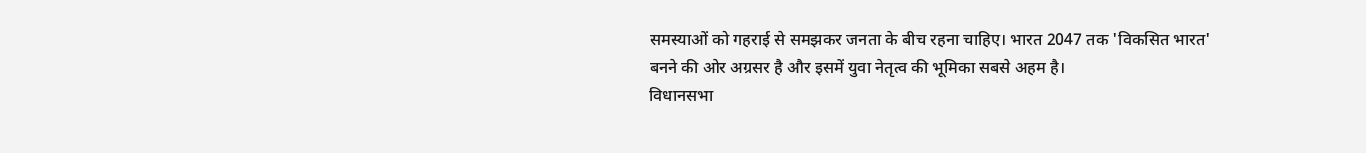समस्याओं को गहराई से समझकर जनता के बीच रहना चाहिए। भारत 2047 तक 'विकसित भारत' बनने की ओर अग्रसर है और इसमें युवा नेतृत्व की भूमिका सबसे अहम है।
विधानसभा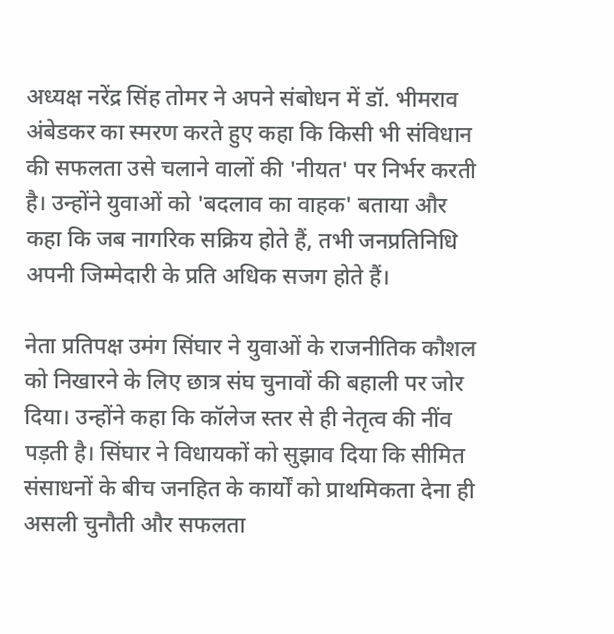अध्यक्ष नरेंद्र सिंह तोमर ने अपने संबोधन में डॉ. भीमराव अंबेडकर का स्मरण करते हुए कहा कि किसी भी संविधान की सफलता उसे चलाने वालों की 'नीयत' पर निर्भर करती है। उन्होंने युवाओं को 'बदलाव का वाहक' बताया और कहा कि जब नागरिक सक्रिय होते हैं, तभी जनप्रतिनिधि अपनी जिम्मेदारी के प्रति अधिक सजग होते हैं।

नेता प्रतिपक्ष उमंग सिंघार ने युवाओं के राजनीतिक कौशल को निखारने के लिए छात्र संघ चुनावों की बहाली पर जोर दिया। उन्होंने कहा कि कॉलेज स्तर से ही नेतृत्व की नींव पड़ती है। सिंघार ने विधायकों को सुझाव दिया कि सीमित संसाधनों के बीच जनहित के कार्यों को प्राथमिकता देना ही असली चुनौती और सफलता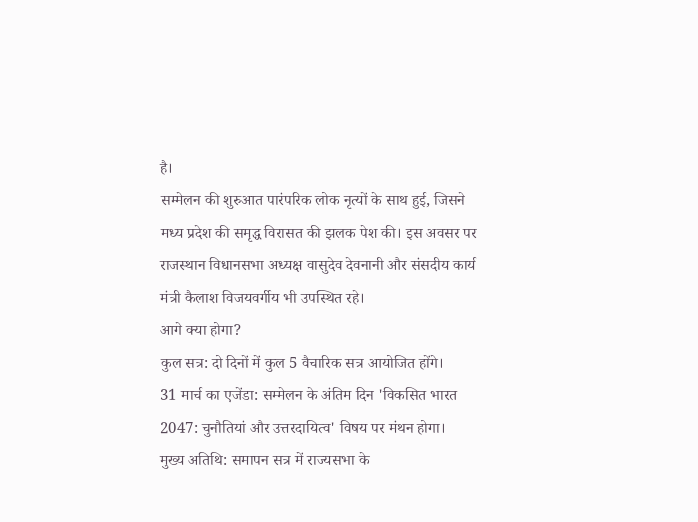है।
सम्मेलन की शुरुआत पारंपरिक लोक नृत्यों के साथ हुई, जिसने मध्य प्रदेश की समृद्ध विरासत की झलक पेश की। इस अवसर पर राजस्थान विधानसभा अध्यक्ष वासुदेव देवनानी और संसदीय कार्य मंत्री कैलाश विजयवर्गीय भी उपस्थित रहे।
आगे क्या होगा?
कुल सत्र: दो दिनों में कुल 5 वैचारिक सत्र आयोजित होंगे।
31 मार्च का एजेंडा: सम्मेलन के अंतिम दिन 'विकसित भारत 2047: चुनौतियां और उत्तरदायित्व' विषय पर मंथन होगा।
मुख्य अतिथि: समापन सत्र में राज्यसभा के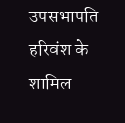उपसभापति हरिवंश के शामिल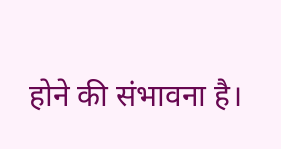होने की संभावना है।